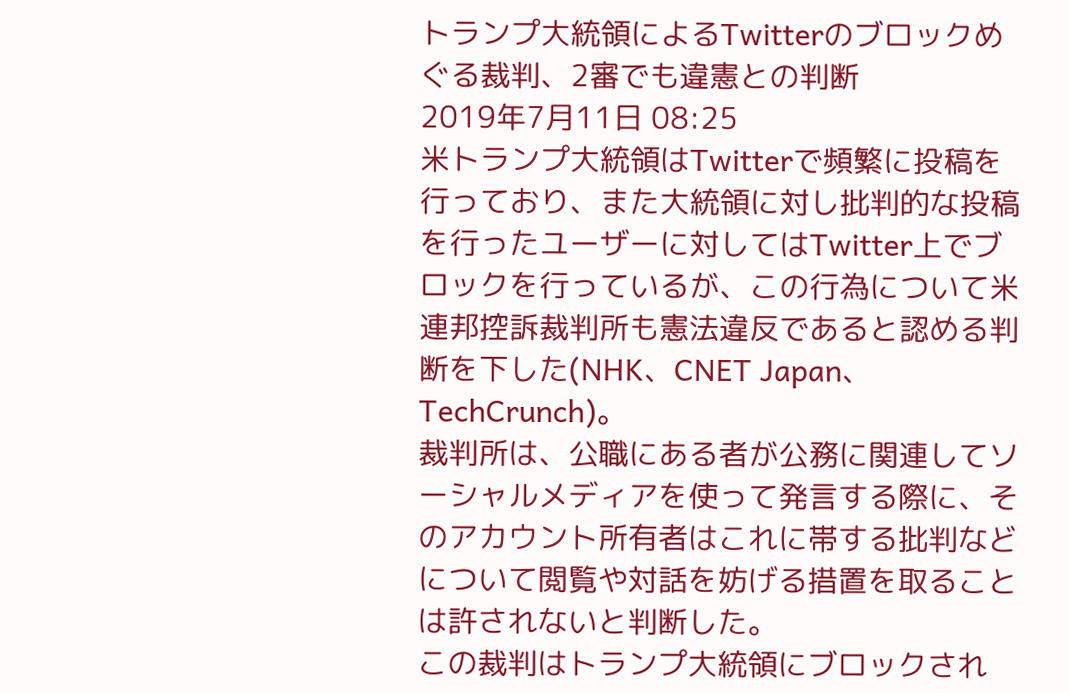トランプ大統領によるTwitterのブロックめぐる裁判、2審でも違憲との判断
2019年7月11日 08:25
米トランプ大統領はTwitterで頻繁に投稿を行っており、また大統領に対し批判的な投稿を行ったユーザーに対してはTwitter上でブロックを行っているが、この行為について米連邦控訴裁判所も憲法違反であると認める判断を下した(NHK、CNET Japan、TechCrunch)。
裁判所は、公職にある者が公務に関連してソーシャルメディアを使って発言する際に、そのアカウント所有者はこれに帯する批判などについて閲覧や対話を妨げる措置を取ることは許されないと判断した。
この裁判はトランプ大統領にブロックされ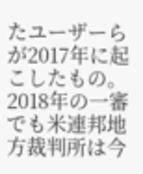たユーザーらが2017年に起こしたもの。2018年の一審でも米連邦地方裁判所は今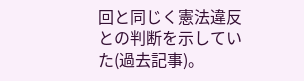回と同じく憲法違反との判断を示していた(過去記事)。